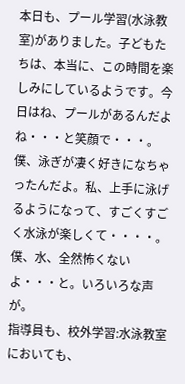本日も、プール学習(水泳教室)がありました。子どもたちは、本当に、この時間を楽しみにしているようです。今日はね、プールがあるんだよね・・・と笑顔で・・・。僕、泳ぎが凄く好きになちゃったんだよ。私、上手に泳げるようになって、すごくすごく水泳が楽しくて・・・・。僕、水、全然怖くないよ・・・と。いろいろな声が。
指導員も、校外学習:水泳教室においても、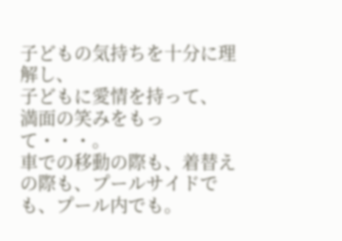子どもの気持ちを十分に理解し、
子どもに愛情を持って、
満面の笑みをもって・・・。
車での移動の際も、着替えの際も、プールサイドでも、プール内でも。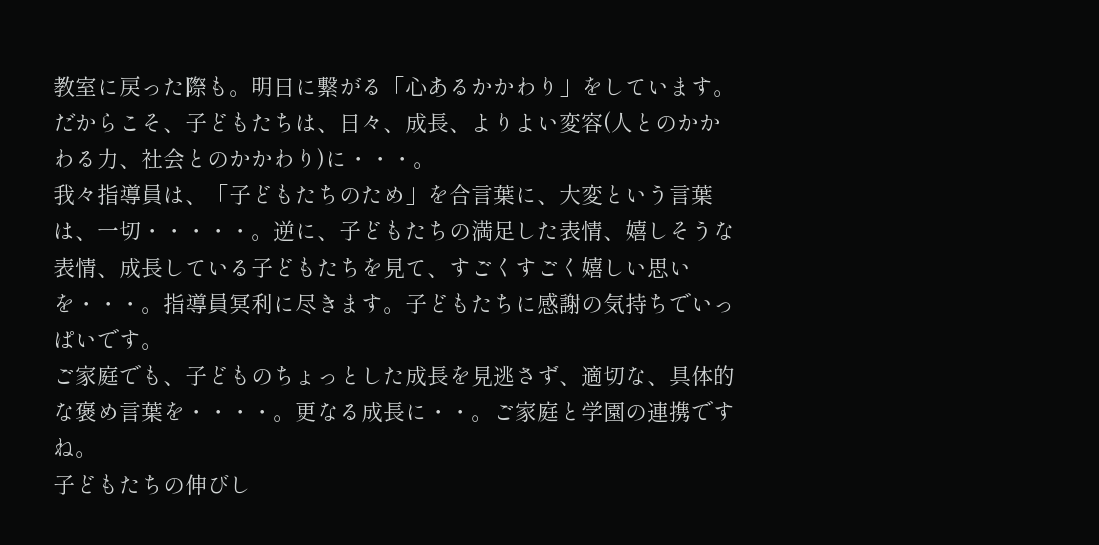教室に戻った際も。明日に繋がる「心あるかかわり」をしています。だからこそ、子どもたちは、日々、成長、よりよい変容(人とのかかわる力、社会とのかかわり)に・・・。
我々指導員は、「子どもたちのため」を合言葉に、大変という言葉は、一切・・・・・。逆に、子どもたちの満足した表情、嬉しそうな表情、成長している子どもたちを見て、すごくすごく嬉しい思いを・・・。指導員冥利に尽きます。子どもたちに感謝の気持ちでいっぱいです。
ご家庭でも、子どものちょっとした成長を見逃さず、適切な、具体的な褒め言葉を・・・・。更なる成長に・・。ご家庭と学園の連携ですね。
子どもたちの伸びし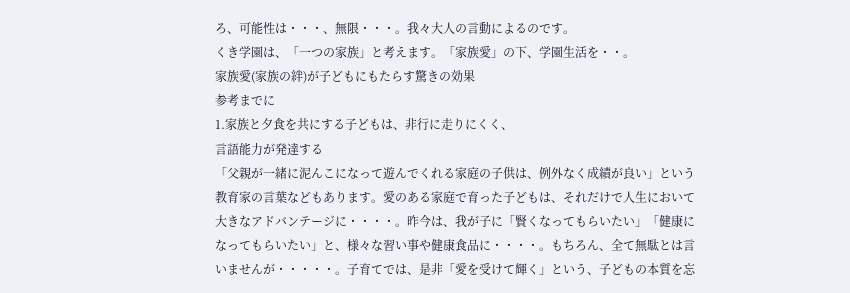ろ、可能性は・・・、無限・・・。我々大人の言動によるのです。
くき学園は、「一つの家族」と考えます。「家族愛」の下、学園生活を・・。
家族愛(家族の絆)が子どもにもたらす驚きの効果
参考までに
1.家族と夕食を共にする子どもは、非行に走りにくく、
言語能力が発達する
「父親が一緒に泥んこになって遊んでくれる家庭の子供は、例外なく成績が良い」という教育家の言葉などもあります。愛のある家庭で育った子どもは、それだけで人生において大きなアドバンテージに・・・・。昨今は、我が子に「賢くなってもらいたい」「健康になってもらいたい」と、様々な習い事や健康食品に・・・・。もちろん、全て無駄とは言いませんが・・・・・。子育てでは、是非「愛を受けて輝く」という、子どもの本質を忘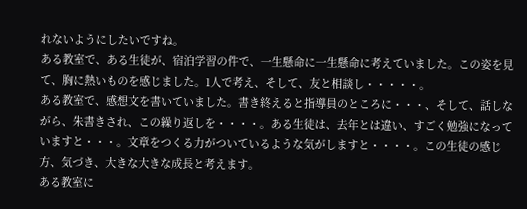れないようにしたいですね。
ある教室で、ある生徒が、宿泊学習の件で、一生懸命に一生懸命に考えていました。この姿を見て、胸に熱いものを感じました。1人で考え、そして、友と相談し・・・・・。
ある教室で、感想文を書いていました。書き終えると指導員のところに・・・、そして、話しながら、朱書きされ、この繰り返しを・・・・。ある生徒は、去年とは違い、すごく勉強になっていますと・・・。文章をつくる力がついているような気がしますと・・・・。この生徒の感じ方、気づき、大きな大きな成長と考えます。
ある教室に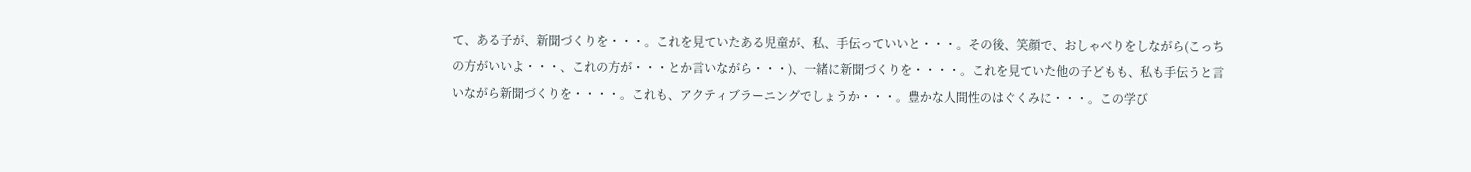て、ある子が、新聞づくりを・・・。これを見ていたある児童が、私、手伝っていいと・・・。その後、笑顔で、おしゃべりをしながら(こっちの方がいいよ・・・、これの方が・・・とか言いながら・・・)、一緒に新聞づくりを・・・・。これを見ていた他の子どもも、私も手伝うと言いながら新聞づくりを・・・・。これも、アクティブラーニングでしょうか・・・。豊かな人間性のはぐくみに・・・。この学び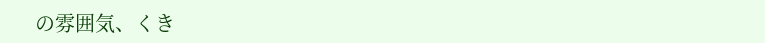の雰囲気、くき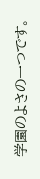学園のよさの一つです。